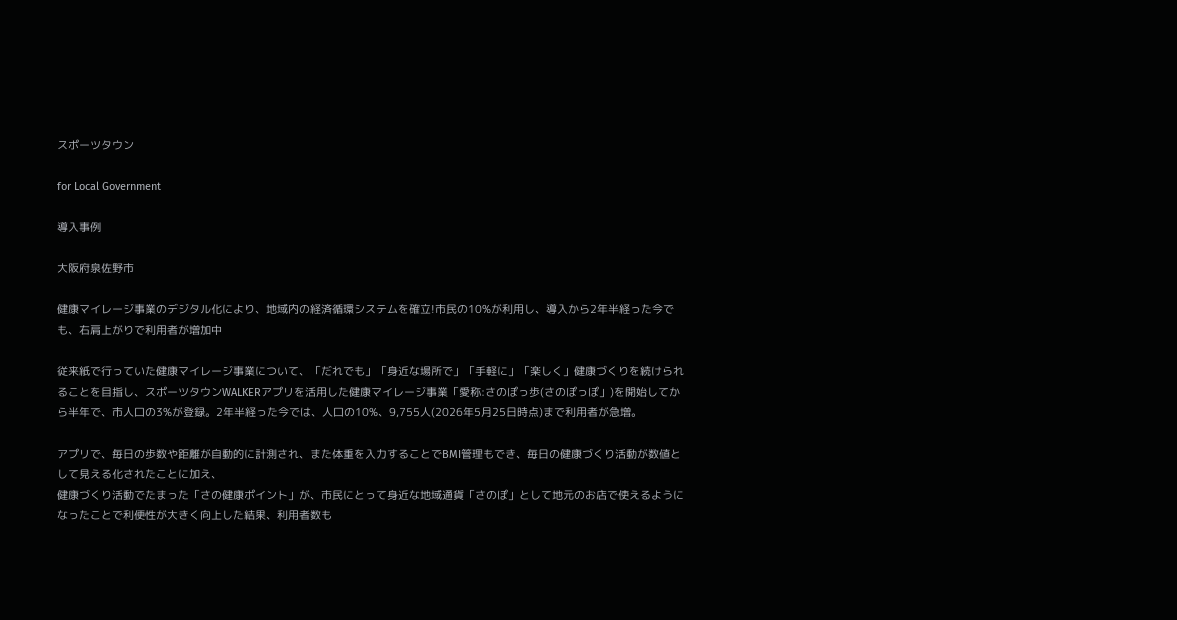スポーツタウン

for Local Government

導入事例

大阪府泉佐野市

健康マイレージ事業のデジタル化により、地域内の経済循環システムを確立!市民の10%が利用し、導入から2年半経った今でも、右肩上がりで利用者が増加中

従来紙で行っていた健康マイレージ事業について、「だれでも」「身近な場所で」「手軽に」「楽しく」健康づくりを続けられることを目指し、スポーツタウンWALKERアプリを活用した健康マイレージ事業「愛称:さのぽっ歩(さのぽっぽ」)を開始してから半年で、市人口の3%が登録。2年半経った今では、人口の10%、9,755人(2026年5月25日時点)まで利用者が急増。

アプリで、毎日の歩数や距離が自動的に計測され、また体重を入力することでBMI管理もでき、毎日の健康づくり活動が数値として見える化されたことに加え、
健康づくり活動でたまった「さの健康ポイント」が、市民にとって身近な地域通貨「さのぽ」として地元のお店で使えるようになったことで利便性が大きく向上した結果、利用者数も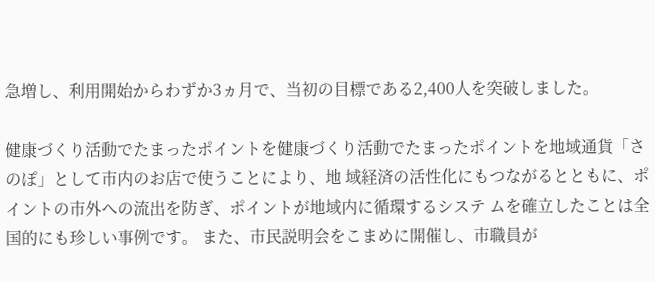急増し、利用開始からわずか3ヵ月で、当初の目標である2,400人を突破しました。

健康づくり活動でたまったポイントを健康づくり活動でたまったポイントを地域通貨「さのぽ」として市内のお店で使うことにより、地 域経済の活性化にもつながるとともに、ポイントの市外への流出を防ぎ、ポイントが地域内に循環するシステ ムを確立したことは全国的にも珍しい事例です。 また、市民説明会をこまめに開催し、市職員が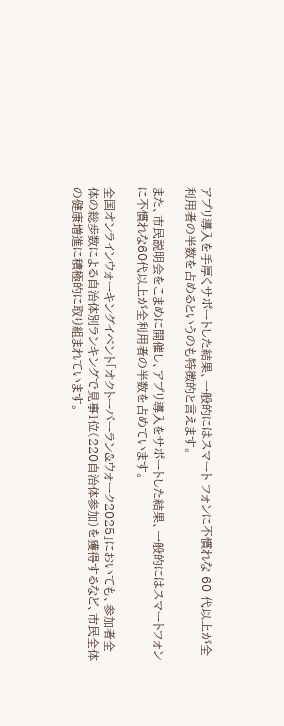アプリ導入を手厚くサポートした結果、一般的にはスマート フォンに不慣れな 60 代以上が全利用者の半数を占めるというのも特徴的と言えます。

また、市民説明会をこまめに開催し、アプリ導入をサポートした結果、一般的にはスマートフォンに不慣れな60代以上が全利用者の半数を占めています。

全国オンラインウォーキングイベント「オクトーバーラン&ウォーク2025」においても、参加者全体の総歩数による自治体別ランキングで見事1位(220自治体参加)を獲得するなど、市民全体の健康増進に積極的に取り組まれています。